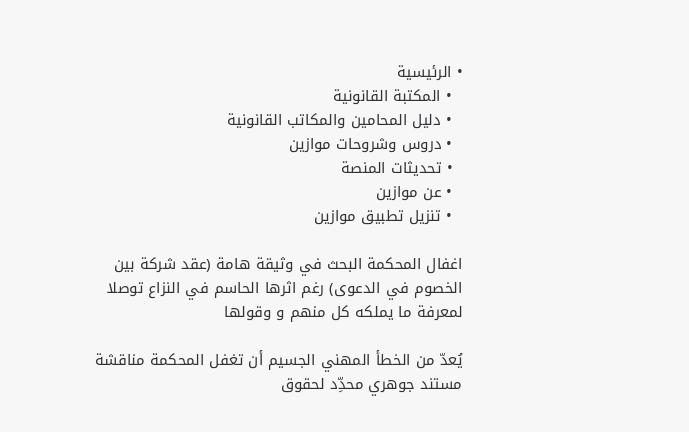• الرئيسية
  • المكتبة القانونية
  • دليل المحامين والمكاتب القانونية
  • دروس وشروحات موازين
  • تحديثات المنصة
  • عن موازين
  • تنزيل تطبيق موازين

اغفال المحكمة البحث في وثيقة هامة (عقد شركة بين الخصوم في الدعوى) رغم اثرها الحاسم في النزاع توصلا لمعرفة ما يملكه كل منهم و وقولها

يُعدّ من الخطأ المهني الجسيم أن تغفل المحكمة مناقشة مستند جوهري محدِّد لحقوق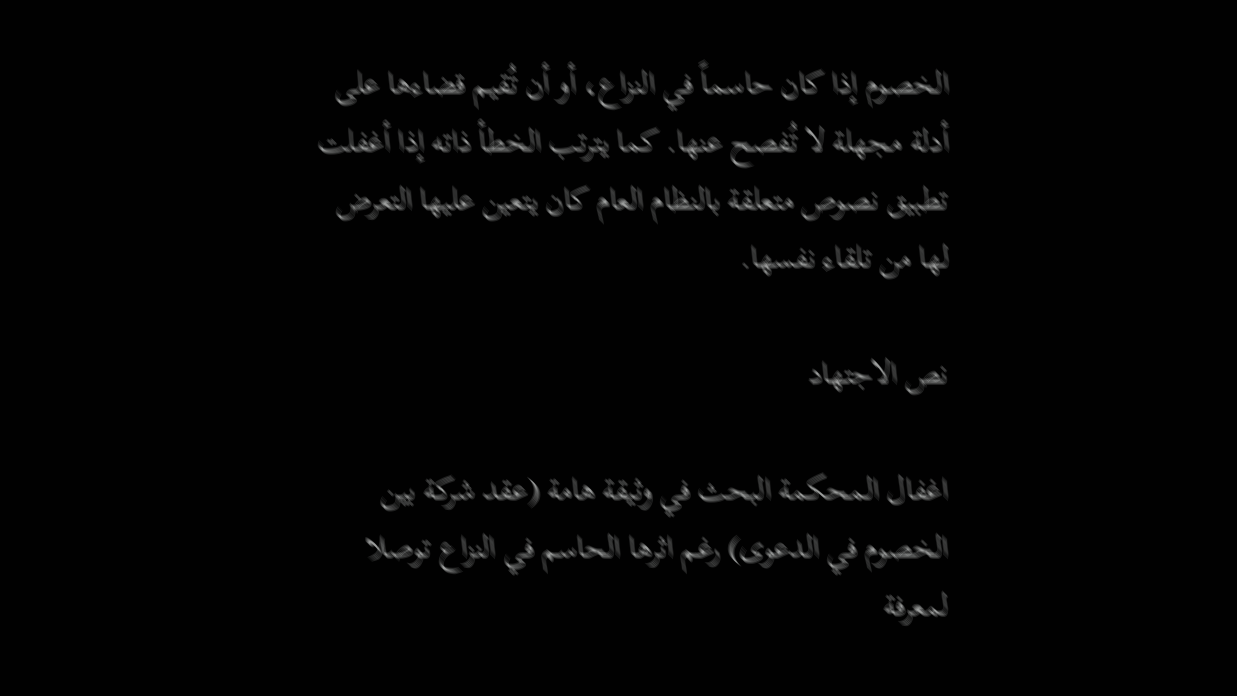الخصوم إذا كان حاسماً في النزاع، أو أن تُقيم قضاءها على أدلة مجهلة لا تُفصح عنها. كما يترتب الخطأ ذاته إذا أغفلت تطبيق نصوص متعلقة بالنظام العام كان يتعين عليها التعرض لها من تلقاء نفسها.

نص الاجتهاد

اغفال المحكمة البحث في وثيقة هامة (عقد شركة بين الخصوم في الدعوى) رغم اثرها الحاسم في النزاع توصلا لمعرفة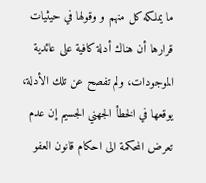ما يملكه كل منهم و وقولها في حيثيات قرارها أن هناك أدلة كافية على عائدية الموجودات، ولم تفصح عن تلك الأدلة، يوقعها في الخطأ الجهني الجسيم إن عدم تعرض المحكمة الى احكام قانون العفو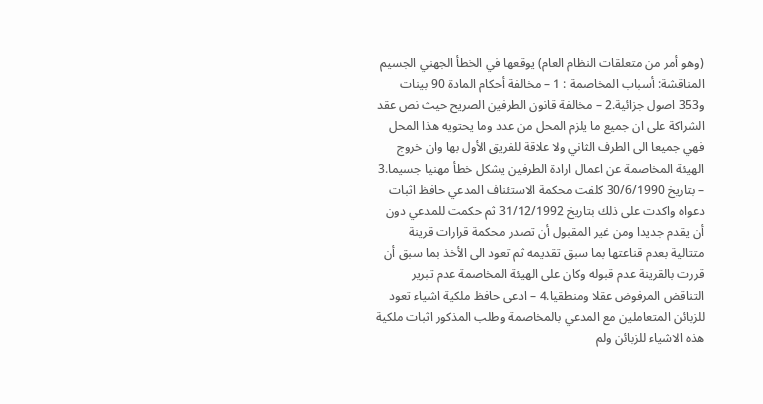(وهو أمر من متعلقات النظام العام) يوقعها في الخطأ الجهني الجسيم المناقشة: أسباب المخاصمة : 1 – مخالفة أحكام المادة 90 بينات و353 اصول جزائية.2 – مخالفة قانون الطرفين الصريح حيث نص عقد الشراكة على ان جميع ما يلزم المحل من عدد وما يحتويه هذا المحل فهي جميعا الى الطرف الثاني ولا علاقة للفريق الأول بها وان خروج الهيئة المخاصمة عن اعمال ارادة الطرفين يشكل خطأ مهنيا جسيما.3 – بتاريخ 30/6/1990 كلفت محكمة الاستئناف المدعي حافظ اثبات دعواه واكدت على ذلك بتاريخ 31/12/1992 ثم حكمت للمدعي دون أن يقدم جديدا ومن غير المقبول أن تصدر محكمة قرارات قرينة متتالية بعدم قناعتها بما سبق تقديمه ثم تعود الى الأخذ بما سبق أن قررت بالقرينة عدم قبوله وكان على الهيئة المخاصمة عدم تبرير التناقض المرفوض عقلا ومنطقيا.4 – ادعى حافظ ملكية اشياء تعود للزبائن المتعاملين مع المدعي بالمخاصمة وطلب المذكور اثبات ملكية هذه الاشياء للزبائن ولم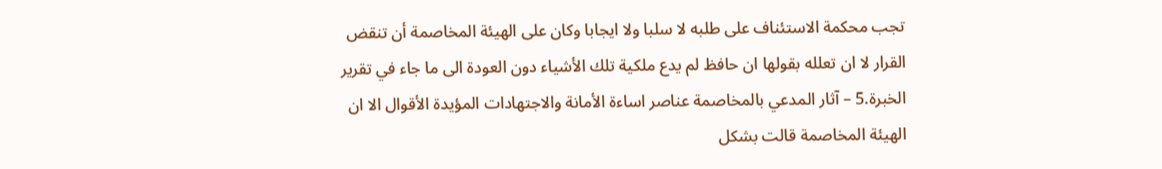تجب محكمة الاستئناف على طلبه لا سلبا ولا ايجابا وكان على الهيئة المخاصمة أن تنقض القرار لا ان تعلله بقولها ان حافظ لم يدع ملكية تلك الأشياء دون العودة الى ما جاء في تقرير الخبرة.5 – آثار المدعي بالمخاصمة عناصر اساءة الأمانة والاجتهادات المؤيدة الأقوال الا ان الهيئة المخاصمة قالت بشكل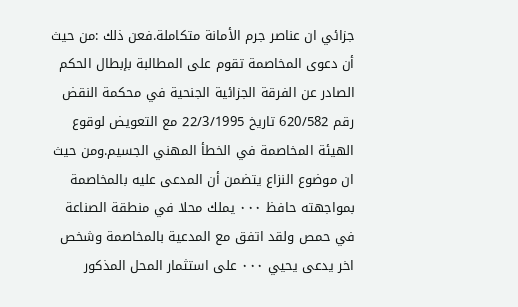جزائي ان عناصر جرم الأمانة متكاملة.فعن ذلك :من حيث أن دعوى المخاصمة تقوم على المطالبة بإبطال الحكم الصادر عن الفرقة الجزائية الجنحية في محكمة النقض رقم 620/582 تاريخ 22/3/1995 مع التعويض لوقوع الهيئة المخاصمة في الخطأ المهني الجسيم.ومن حيث ان موضوع النزاع يتضمن أن المدعى عليه بالمخاصمة بمواجهته حافظ ۰۰۰ يملك محلا في منطقة الصناعة في حمص ولقد اتفق مع المدعية بالمخاصمة وشخص اخر يدعى يحيي ۰۰۰ على استثمار المحل المذكور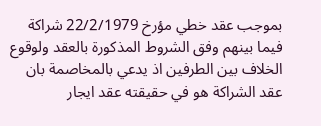بموجب عقد خطي مؤرخ 22/2/1979 شراكة فيما بينهم وفق الشروط المذكورة بالعقد ولوقوع الخلاف بين الطرفين اذ يدعي بالمخاصمة بان عقد الشراكة هو في حقيقته عقد ايجار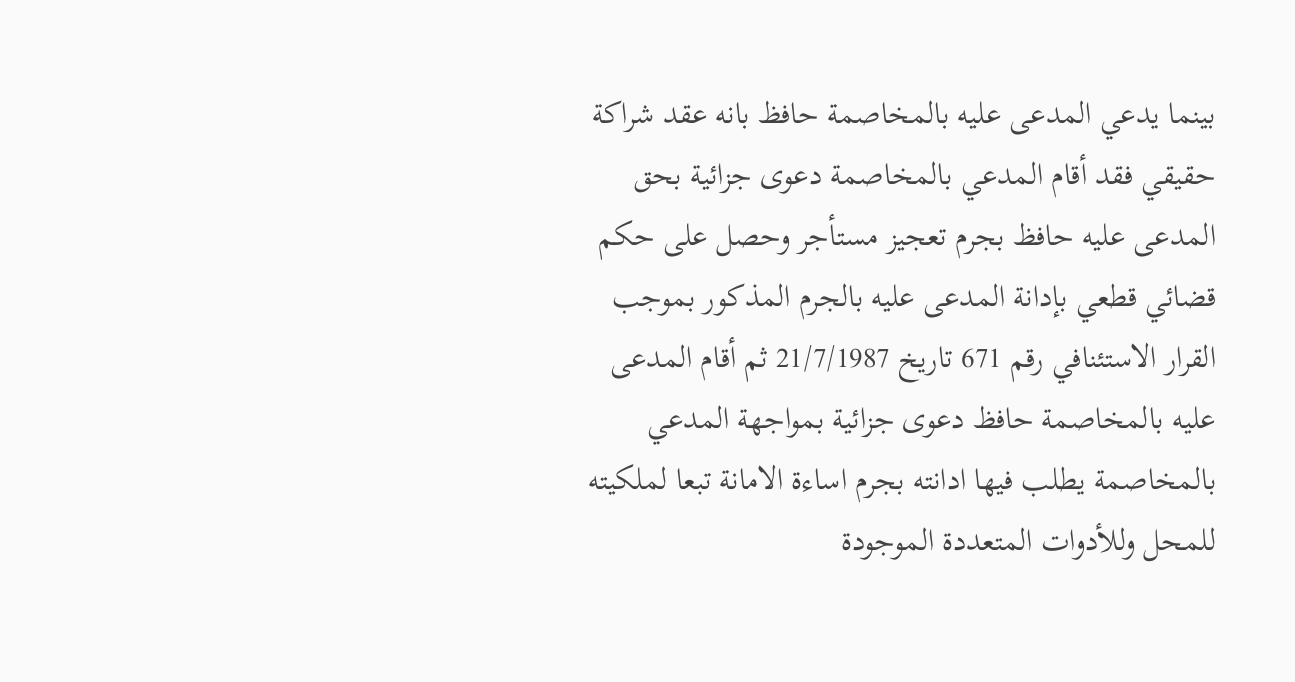بينما يدعي المدعى عليه بالمخاصمة حافظ بانه عقد شراكة حقيقي فقد أقام المدعي بالمخاصمة دعوى جزائية بحق المدعى عليه حافظ بجرم تعجيز مستأجر وحصل على حكم قضائي قطعي بإدانة المدعى عليه بالجرم المذكور بموجب القرار الاستئنافي رقم 671 تاريخ 21/7/1987 ثم أقام المدعى عليه بالمخاصمة حافظ دعوى جزائية بمواجهة المدعي بالمخاصمة يطلب فيها ادانته بجرم اساءة الامانة تبعا لملكيته للمحل وللأدوات المتعددة الموجودة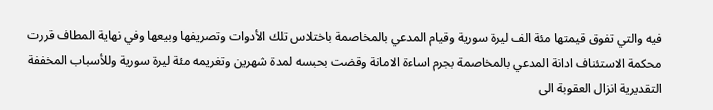فيه والتي تفوق قيمتها مئة الف ليرة سورية وقيام المدعي بالمخاصمة باختلاس تلك الأدوات وتصريفها وبيعها وفي نهاية المطاف قررت محكمة الاستئناف ادانة المدعي بالمخاصمة بجرم اساءة الامانة وقضت بحبسه لمدة شهرين وتغريمه مئة ليرة سورية وللأسباب المخففة التقديرية انزال العقوبة الى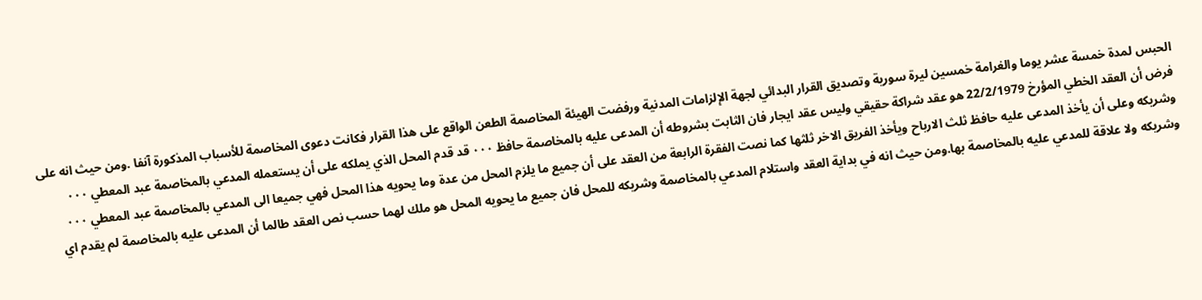الحبس لمدة خمسة عشر يوما والغرامة خمسين ليرة سورية وتصديق القرار البدائي لجهة الإلزامات المدنية ورفضت الهيئة المخاصمة الطعن الواقع على هذا القرار فكانت دعوى المخاصمة للأسباب المذكورة آنفا .ومن حيث انه على فرض أن العقد الخطي المؤرخ 22/2/1979 هو عقد شراكة حقيقي وليس عقد ايجار فان الثابت بشروطه أن المدعى عليه بالمخاصمة حافظ ۰۰۰ قد قدم المحل الذي يملكه على أن يستعمله المدعي بالمخاصمة عبد المعطي ۰۰۰ وشريكه وعلى أن يأخذ المدعى عليه حافظ ثلث الارباح ويأخذ الفريق الاخر ثلثها كما نصت الفقرة الرابعة من العقد على أن جميع ما يلزم المحل من عدة وما يحويه هذا المحل فهي جميعا الى المدعي بالمخاصمة عبد المعطي ۰۰۰ وشريكه ولا علاقة للمدعي عليه بالمخاصمة بها.ومن حيث انه في بداية العقد واستلام المدعي بالمخاصمة وشريكه للمحل فان جميع ما يحويه المحل هو ملك لهما حسب نص العقد طالما أن المدعى عليه بالمخاصمة لم يقدم اي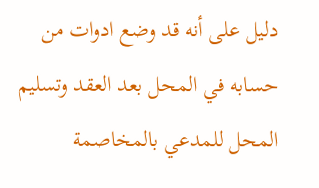دليل على أنه قد وضع ادوات من حسابه في المحل بعد العقد وتسليم المحل للمدعي بالمخاصمة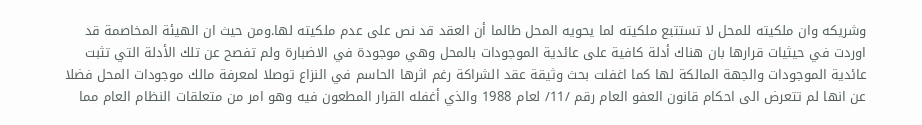وشريكه وان ملكيته للمحل لا تستتبع ملكيته لما يحويه المحل طالما أن العقد قد نص على عدم ملكيته لها.ومن حيث ان الهيئة المخاصمة قد اوردت في حيثيات قرارها بان هناك أدلة كافية على عائدية الموجودات بالمحل وهي موجودة في الاضبارة ولم تفصح عن تلك الأدلة التي تثبت عائدية الموجودات والجهة المالكة لها كما اغفلت بحث وثيقة عقد الشراكة رغم اثرها الحاسم في النزاع توصلا لمعرفة مالك موجودات المحل فضلا عن انها لم تتعرض الى احكام قانون العفو العام رقم /11/ لعام 1988 والذي أغفله القرار المطعون فيه وهو امر من متعلقات النظام العام مما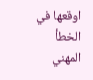اوقعها في الخطأ المهني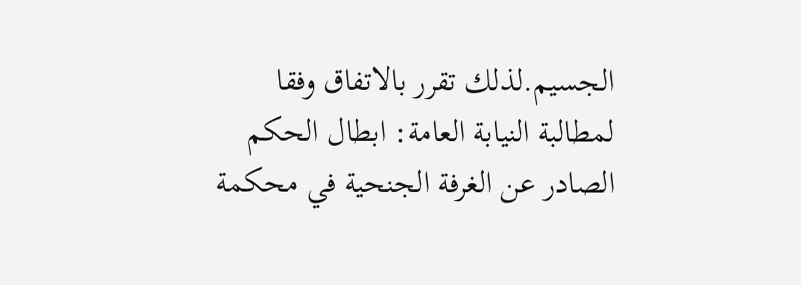الجسيم.لذلك تقرر بالاتفاق وفقا لمطالبة النيابة العامة: ابطال الحكم الصادر عن الغرفة الجنحية في محكمة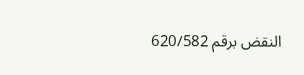النقض برقم 620/582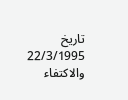تاريخ 22/3/1995 والاكتفاء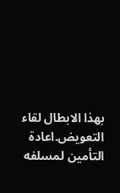بهذا الابطال لقاء التعويض.اعادة التأمين لمسلفه